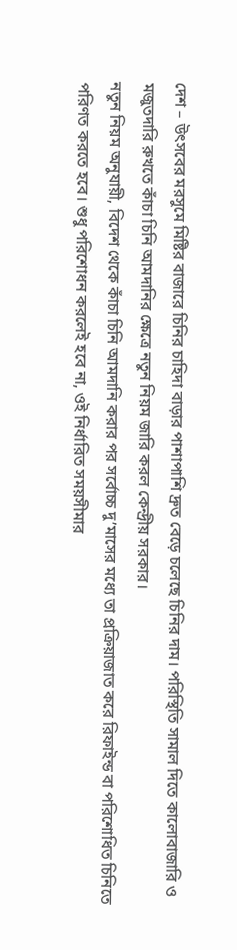দেশ – উৎসবের মরসুমে মিষ্টির বাজারে চিনির চাহিদা বাড়ার পাশাপাশি দ্রুত বেড়ে চলেছে চিনির দাম। পরিস্থিতি সামাল দিতে কালোবাজারি ও মজুতদারি রুখতে কাঁচা চিনি আমদানির ক্ষেত্রে নতুন নিয়ম জারি করল কেন্দ্রীয় সরকার।
নতুন নিয়ম অনুযায়ী, বিদেশ থেকে কাঁচা চিনি আমদানি করার পর সর্বোচ্চ দু’মাসের মধ্যে তা প্রক্রিয়াজাত করে রিফাইন্ড বা পরিশোধিত চিনিতে পরিণত করতে হবে। শুধু পরিশোধন করলেই হবে না, ওই নির্ধারিত সময়সীমার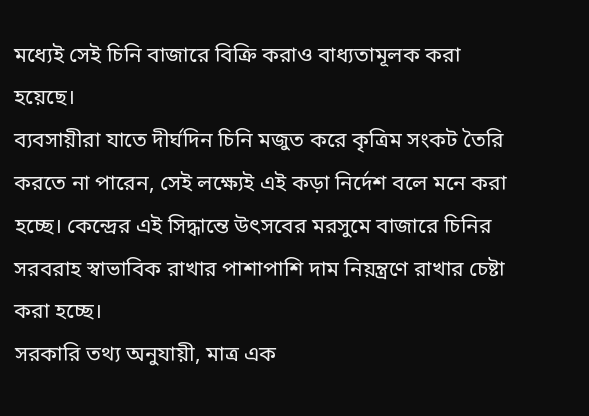মধ্যেই সেই চিনি বাজারে বিক্রি করাও বাধ্যতামূলক করা হয়েছে।
ব্যবসায়ীরা যাতে দীর্ঘদিন চিনি মজুত করে কৃত্রিম সংকট তৈরি করতে না পারেন, সেই লক্ষ্যেই এই কড়া নির্দেশ বলে মনে করা হচ্ছে। কেন্দ্রের এই সিদ্ধান্তে উৎসবের মরসুমে বাজারে চিনির সরবরাহ স্বাভাবিক রাখার পাশাপাশি দাম নিয়ন্ত্রণে রাখার চেষ্টা করা হচ্ছে।
সরকারি তথ্য অনুযায়ী, মাত্র এক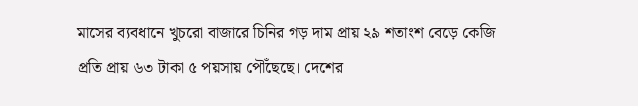মাসের ব্যবধানে খুচরো বাজারে চিনির গড় দাম প্রায় ২৯ শতাংশ বেড়ে কেজি প্রতি প্রায় ৬৩ টাকা ৫ পয়সায় পৌঁছেছে। দেশের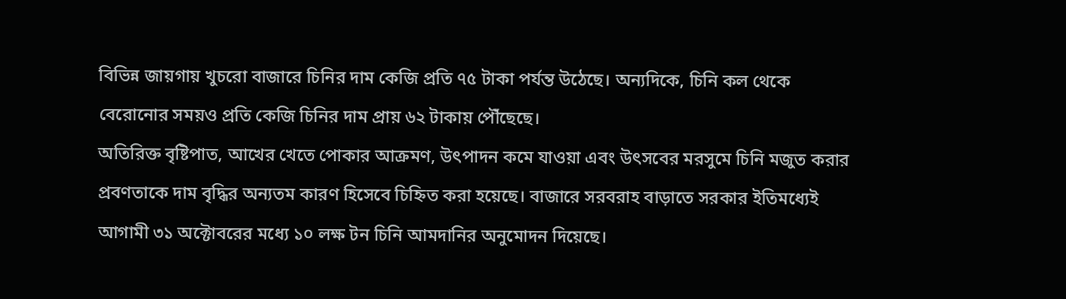বিভিন্ন জায়গায় খুচরো বাজারে চিনির দাম কেজি প্রতি ৭৫ টাকা পর্যন্ত উঠেছে। অন্যদিকে, চিনি কল থেকে বেরোনোর সময়ও প্রতি কেজি চিনির দাম প্রায় ৬২ টাকায় পৌঁছেছে।
অতিরিক্ত বৃষ্টিপাত, আখের খেতে পোকার আক্রমণ, উৎপাদন কমে যাওয়া এবং উৎসবের মরসুমে চিনি মজুত করার প্রবণতাকে দাম বৃদ্ধির অন্যতম কারণ হিসেবে চিহ্নিত করা হয়েছে। বাজারে সরবরাহ বাড়াতে সরকার ইতিমধ্যেই আগামী ৩১ অক্টোবরের মধ্যে ১০ লক্ষ টন চিনি আমদানির অনুমোদন দিয়েছে।